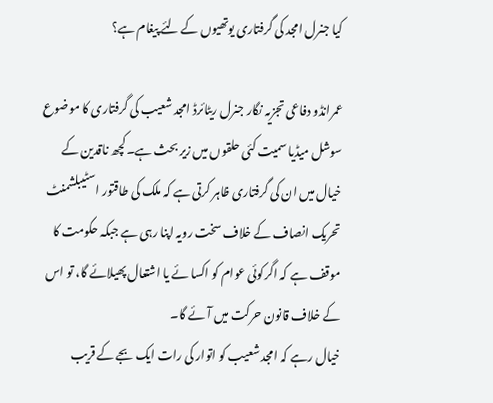کیا جنرل امجد کی گرفتاری یوتھیوں کے لئے پیغام ہے؟

عمرانڈو دفاعی تجزیہ نگار جنرل ریٹائرڈ امجد شعیب کی گرفتاری کا موضوع سوشل میڈیا سمیت کئی حلقوں میں زیر بحث ہے۔کچھ ناقدین کے خیال میں ان کی گرفتاری ظاہر کرتی ہے کہ ملک کی طاقتور اسٹیبلشمنٹ تحریک انصاف کے خلاف سخت رویہ اپنا رہی ہے جبکہ حکومت کا موقف ہے کہ اگرکوئی عوام کو اکسا ئے یا اشتعال پھیلائے گا، تو اس کے خلاف قانون حرکت میں آئے گا۔
خیال رہے کہ امجد شعیب کو اتوار کی رات ایک بجے کے قریب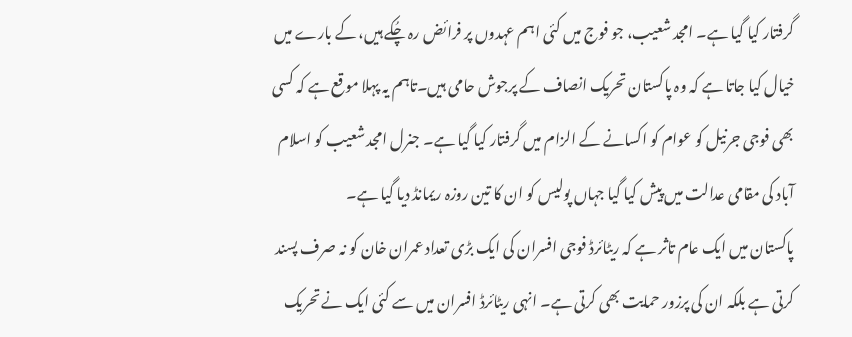گرفتار کیا گیا ہے۔ امجد شعیب، جو فوج میں کئی اہم عہدوں پر فرائض رہ چُکے ہیں، کے بارے میں خیال کیا جاتا ہے کہ وہ پاکستان تحریک انصاف کے پرجوش حامی ہیں۔تاہم یہ پہلا موقع ہے کہ کسی بھی فوجی جرنیل کو عوام کو اکسانے کے الزام میں گرفتار کیا گیا ہے۔ جنرل امجد شعیب کو اسلام آباد کی مقامی عدالت میں پیش کیا گیا جہاں پولیس کو ان کا تین روزہ ریمانڈ دیا گیا ہے۔
پاکستان میں ایک عام تاثر ہے کہ ریٹائرڈ فوجی افسران کی ایک بڑی تعداد عمران خان کو نہ صرف پسند کرتی ہے بلکہ ان کی پرزور حمایت بھی کرتی ہے۔ انہی ریٹائرڈ افسران میں سے کئی ایک نے تحریک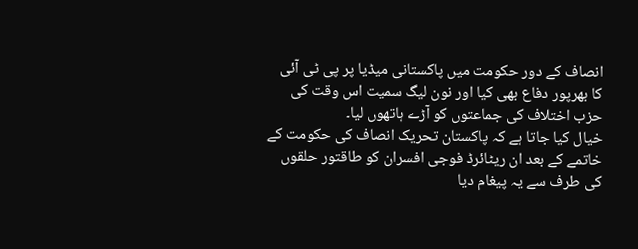انصاف کے دور حکومت میں پاکستانی میڈیا پر پی ٹی آئی کا بھرپور دفاع بھی کیا اور نون لیگ سمیت اس وقت کی حزب اختلاف کی جماعتوں کو آڑے ہاتھوں لیا۔
خیال کیا جاتا ہے کہ پاکستان تحریک انصاف کی حکومت کے خاتمے کے بعد ان ریٹائرڈ فوجی افسران کو طاقتور حلقوں کی طرف سے یہ پیغام دیا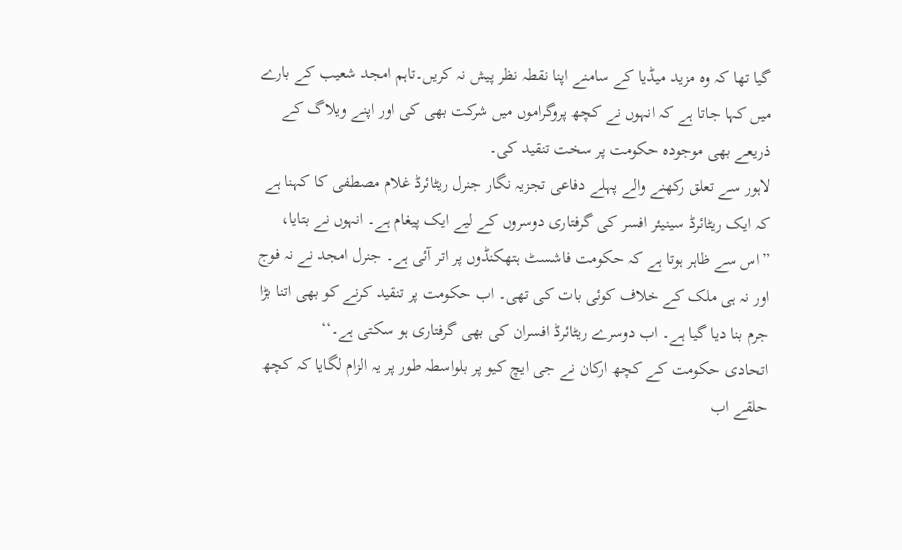گیا تھا کہ وہ مزید میڈیا کے سامنے اپنا نقطہ نظر پیش نہ کریں۔تاہم امجد شعیب کے بارے میں کہا جاتا ہے کہ انہوں نے کچھ پروگراموں میں شرکت بھی کی اور اپنے ویلاگ کے ذریعے بھی موجودہ حکومت پر سخت تنقید کی۔
لاہور سے تعلق رکھنے والے پہلے دفاعی تجزیہ نگار جنرل ریٹائرڈ غلام مصطفی کا کہنا ہے کہ ایک ریٹائرڈ سینیئر افسر کی گرفتاری دوسروں کے لیے ایک پیغام ہے۔ انہوں نے بتایا، ”اس سے ظاہر ہوتا ہے کہ حکومت فاشسٹ ہتھکنڈوں پر اتر آئی ہے۔ جنرل امجد نے نہ فوج اور نہ ہی ملک کے خلاف کوئی بات کی تھی۔ اب حکومت پر تنقید کرنے کو بھی اتنا بڑا جرم بنا دیا گیا ہے۔ اب دوسرے ریٹائرڈ افسران کی بھی گرفتاری ہو سکتی ہے۔‘‘
اتحادی حکومت کے کچھ ارکان نے جی ایچ کیو پر بلواسطہ طور پر یہ الزام لگایا کہ کچھ حلقے اب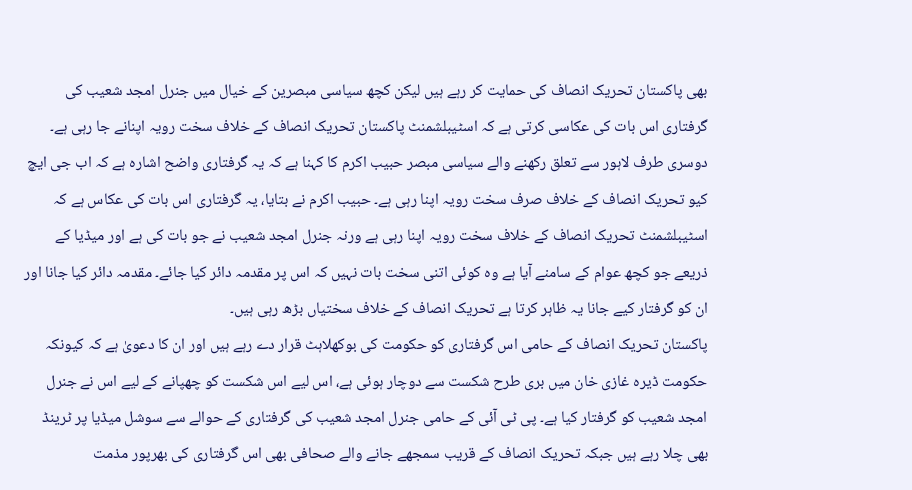بھی پاکستان تحریک انصاف کی حمایت کر رہے ہیں لیکن کچھ سیاسی مبصرین کے خیال میں جنرل امجد شعیب کی گرفتاری اس بات کی عکاسی کرتی ہے کہ اسٹیبلشمنٹ پاکستان تحریک انصاف کے خلاف سخت رویہ اپنانے جا رہی ہے۔
دوسری طرف لاہور سے تعلق رکھنے والے سیاسی مبصر حبیب اکرم کا کہنا ہے کہ یہ گرفتاری واضح اشارہ ہے کہ اب جی ایچ کیو تحریک انصاف کے خلاف صرف سخت رویہ اپنا رہی ہے۔ حبیب اکرم نے بتایا، یہ گرفتاری اس بات کی عکاس ہے کہ اسٹیبلشمنٹ تحریک انصاف کے خلاف سخت رویہ اپنا رہی ہے ورنہ جنرل امجد شعیب نے جو بات کی ہے اور میڈیا کے ذریعے جو کچھ عوام کے سامنے آیا ہے وہ کوئی اتنی سخت بات نہیں کہ اس پر مقدمہ دائر کیا جائے۔ مقدمہ دائر کیا جانا اور ان کو گرفتار کیے جانا یہ ظاہر کرتا ہے تحریک انصاف کے خلاف سختیاں بڑھ رہی ہیں۔
پاکستان تحریک انصاف کے حامی اس گرفتاری کو حکومت کی بوکھلاہٹ قرار دے رہے ہیں اور ان کا دعویٰ ہے کہ کیونکہ حکومت ڈیرہ غازی خان میں بری طرح شکست سے دوچار ہوئی ہے، اس لیے اس شکست کو چھپانے کے لیے اس نے جنرل امجد شعیب کو گرفتار کیا ہے۔ پی ٹی آئی کے حامی جنرل امجد شعیب کی گرفتاری کے حوالے سے سوشل میڈیا پر ٹرینڈ بھی چلا رہے ہیں جبکہ تحریک انصاف کے قریب سمجھے جانے والے صحافی بھی اس گرفتاری کی بھرپور مذمت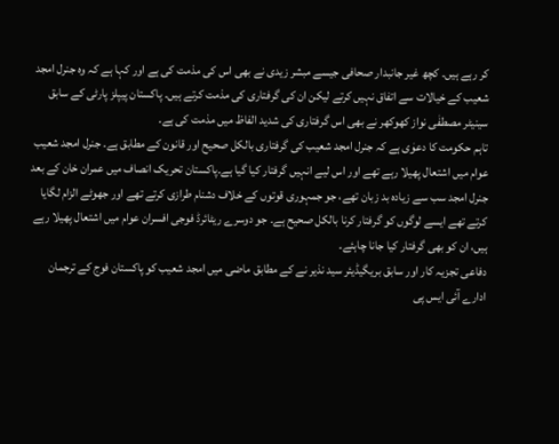کر رہے ہیں۔ کچھ غیر جانبدار صحافی جیسے مبشر زیدی نے بھی اس کی مذمت کی ہے اور کہا ہے کہ وہ جنرل امجد شعیب کے خیالات سے اتفاق نہیں کرتے لیکن ان کی گرفتاری کی مذمت کرتے ہیں۔ پاکستان پیپلز پارٹی کے سابق سینیٹر مصطفٰی نواز کھوکھر نے بھی اس گرفتاری کی شدید الفاظ میں مذمت کی ہے۔
تاہم حکومت کا دعوٰی ہے کہ جنرل امجد شعیب کی گرفتاری بالکل صحیح اور قانون کے مطابق ہے۔ جنرل امجد شعیب عوام میں اشتعال پھیلا رہے تھے اور اس لیے انہیں گرفتار کیا گیا ہے۔پاکستان تحریک انصاف میں عمران خان کے بعد جنرل امجد سب سے زیادہ بد زبان تھے، جو جمہوری قوتوں کے خلاف دشنام طرازی کرتے تھے اور جھوٹے الزام لگایا کرتے تھے ایسے لوگوں کو گرفتار کرنا بالکل صحیح ہے۔ جو دوسرے ریٹائرڈ فوجی افسران عوام میں اشتعال پھیلا رہے ہیں، ان کو بھی گرفتار کیا جانا چاہئے۔
دفاعی تجزیہ کار اور سابق بریگیڈیئر سید نذیر نے کے مطابق ماضی میں امجد شعیب کو پاکستان فوج کے ترجمان ادارے آئی ایس پی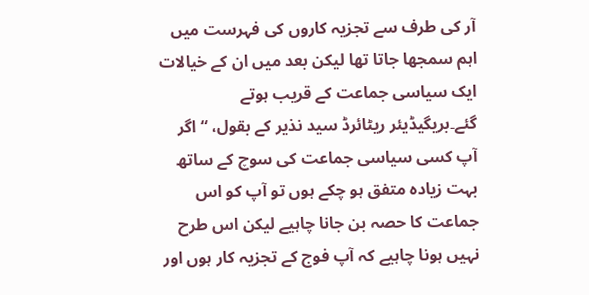آر کی طرف سے تجزیہ کاروں کی فہرست میں اہم سمجھا جاتا تھا لیکن بعد میں ان کے خیالات ایک سیاسی جماعت کے قریب ہوتے گئے۔بریگیڈیئر ریٹائرڈ سید نذیر کے بقول، “اگر آپ کسی سیاسی جماعت کی سوچ کے ساتھ بہت زیادہ متفق ہو چکے ہوں تو آپ کو اس جماعت کا حصہ بن جانا چاہیے لیکن اس طرح نہیں ہونا چاہیے کہ آپ فوج کے تجزیہ کار ہوں اور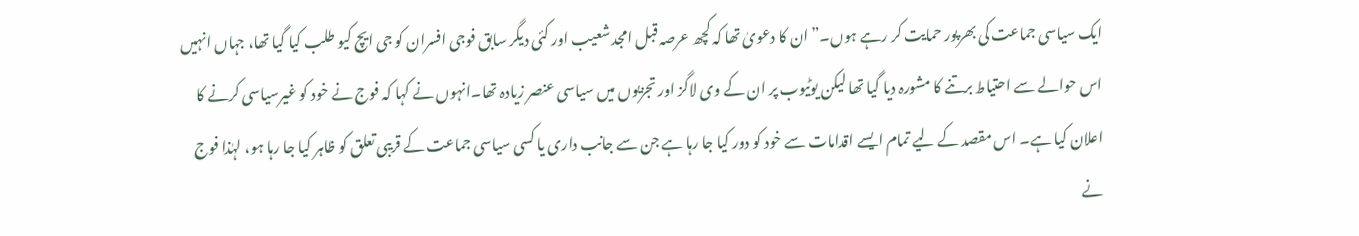ایک سیاسی جماعت کی بھرپور حمایت کر رہے ہوں۔”ان کا دعویٰ تھا کہ کچھ عرصہ قبل امجد شعیب اور کئی دیگر سابق فوجی افسران کو جی ایچ کیو طلب کیا گیا تھا، جہاں انہیں اس حوالے سے احتیاط برتنے کا مشورہ دیا گیا تھا لیکن یوٹیوب پر ان کے وی لاگز اور تجزیوں میں سیاسی عنصر زیادہ تھا۔انہوں نے کہا کہ فوج نے خود کو غیرسیاسی کرنے کا اعلان کیا ہے۔ اس مقصد کے لیے تمام ایسے اقدامات سے خود کو دور کیا جا رہا ہے جن سے جانب داری یا کسی سیاسی جماعت کے قریبی تعلق کو ظاہر کیا جا رہا ہو، لہٰذا فوج نے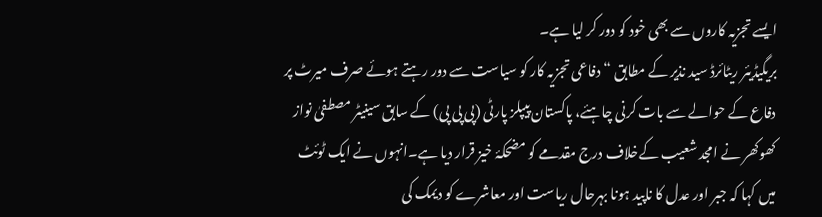ایسے تجزیہ کاروں سے بھی خود کو دور کر لیا ہے۔
بریگیڈیئر ریٹائرڈ سید نذیر کے مطابق “دفاعی تجزیہ کار کو سیاست سے دور رہتے ہوئے صرف میرٹ پر دفاع کے حوالے سے بات کرنی چاہئے، پاکستان پیپلز پارٹی (پی پی پی) کے سابق سینیٹر مصطفیٰ نواز کھوکھر نے امجد شعیب کےخلاف درج مقدمے کو مضحکۂ خیز قرار دیا ہے۔انہوں نے ایک ٹوئٹ میں کہا کہ جبر اور عدل کا ناپید ہونا بہرحال ریاست اور معاشرے کو دیمک کی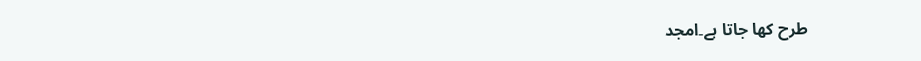طرح کھا جاتا ہے۔امجد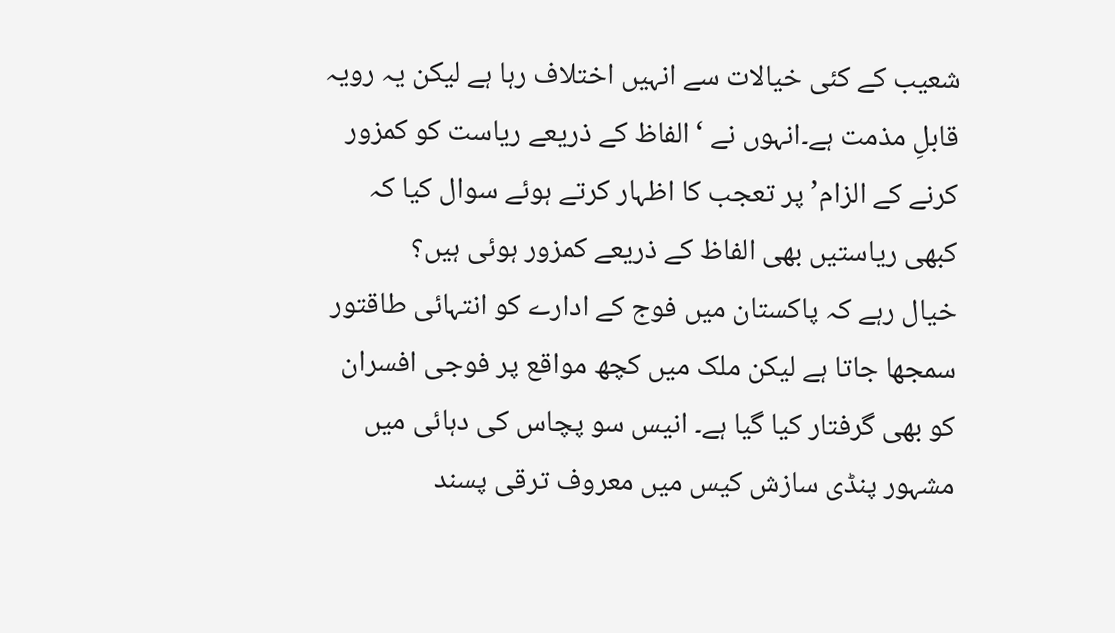شعیب کے کئی خیالات سے انہیں اختلاف رہا ہے لیکن یہ رویہ قابلِ مذمت ہے۔انہوں نے ‘الفاظ کے ذریعے ریاست کو کمزور کرنے کے الزام’ پر تعجب کا اظہار کرتے ہوئے سوال کیا کہ کبھی ریاستیں بھی الفاظ کے ذریعے کمزور ہوئی ہیں؟
خیال رہے کہ پاکستان میں فوج کے ادارے کو انتہائی طاقتور سمجھا جاتا ہے لیکن ملک میں کچھ مواقع پر فوجی افسران کو بھی گرفتار کیا گیا ہے۔ انیس سو پچاس کی دہائی میں مشہور پنڈی سازش کیس میں معروف ترقی پسند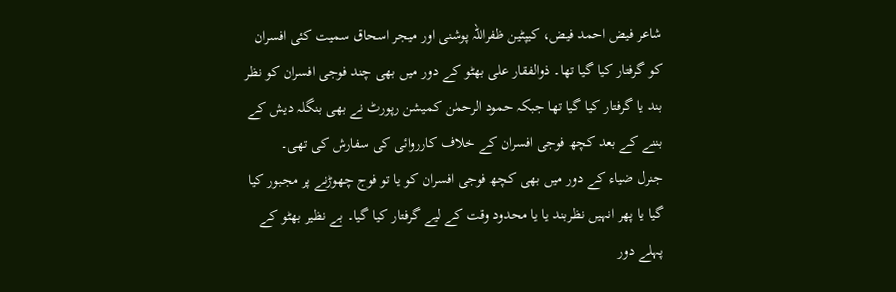شاعر فیض احمد فیض، کیپٹین ظفراللہ پوشنی اور میجر اسحاق سمیت کئی افسران کو گرفتار کیا گیا تھا۔ ذوالفقار علی بھٹو کے دور میں بھی چند فوجی افسران کو نظر بند یا گرفتار کیا گیا تھا جبکہ حمود الرحمٰن کمیشن رپورٹ نے بھی بنگلہ دیش کے بننے کے بعد کچھ فوجی افسران کے خلاف کارروائی کی سفارش کی تھی۔
جنرل ضیاء کے دور میں بھی کچھ فوجی افسران کو یا تو فوج چھوڑنے پر مجبور کیا گیا یا پھر انہیں نظربند یا یا محدود وقت کے لیے گرفتار کیا گیا۔ بے نظیر بھٹو کے پہلے دور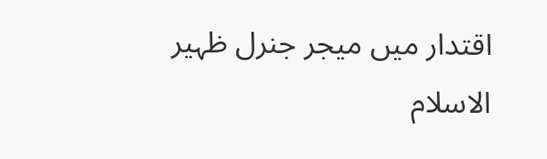اقتدار میں میجر جنرل ظہیر الاسلام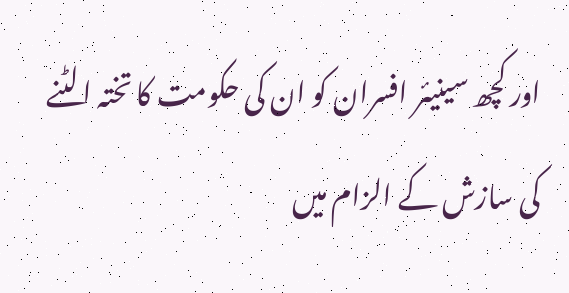اور کچھ سینیئر افسران کو ان کی حکومت کا تختہ الٹنے کی سازش کے الزام میں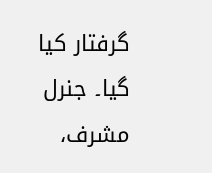گرفتار کیا گیا۔ جنرل مشرف،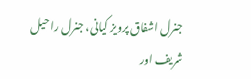جنرل اشفاق پرویز کیانی، جنرل راحیل شریف اور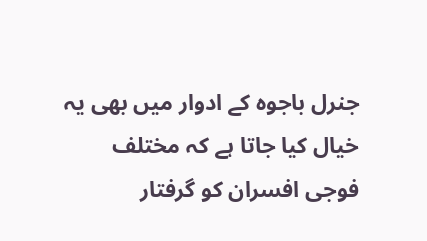جنرل باجوہ کے ادوار میں بھی یہ خیال کیا جاتا ہے کہ مختلف فوجی افسران کو گرفتار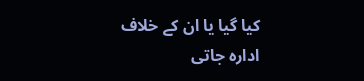کیا گیا یا ان کے خلاف ادارہ جاتی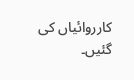کارروائیاں کی گئیں۔